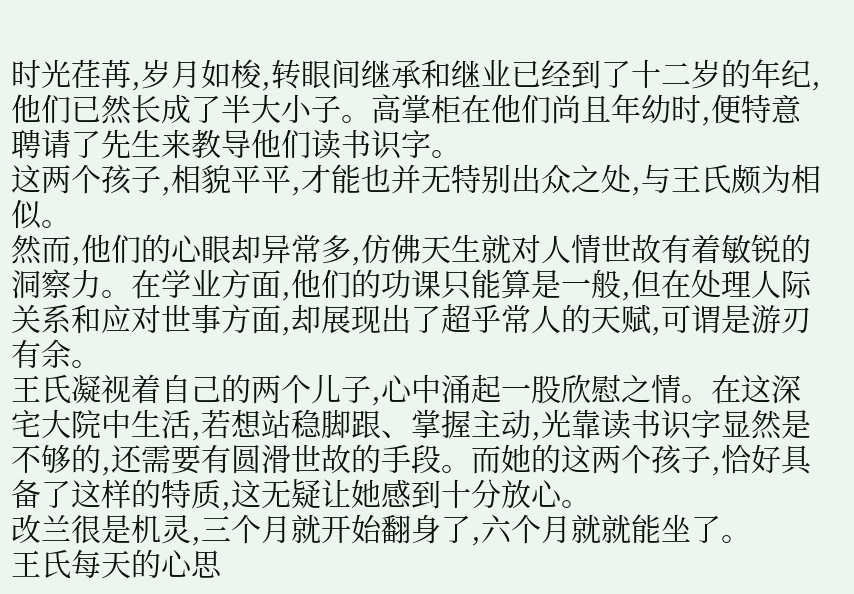时光荏苒,岁月如梭,转眼间继承和继业已经到了十二岁的年纪,他们已然长成了半大小子。高掌柜在他们尚且年幼时,便特意聘请了先生来教导他们读书识字。
这两个孩子,相貌平平,才能也并无特别出众之处,与王氏颇为相似。
然而,他们的心眼却异常多,仿佛天生就对人情世故有着敏锐的洞察力。在学业方面,他们的功课只能算是一般,但在处理人际关系和应对世事方面,却展现出了超乎常人的天赋,可谓是游刃有余。
王氏凝视着自己的两个儿子,心中涌起一股欣慰之情。在这深宅大院中生活,若想站稳脚跟、掌握主动,光靠读书识字显然是不够的,还需要有圆滑世故的手段。而她的这两个孩子,恰好具备了这样的特质,这无疑让她感到十分放心。
改兰很是机灵,三个月就开始翻身了,六个月就就能坐了。
王氏每天的心思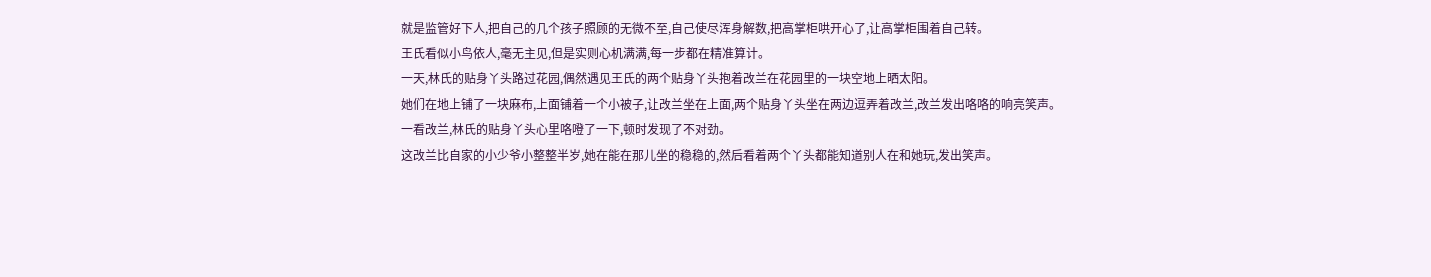就是监管好下人,把自己的几个孩子照顾的无微不至,自己使尽浑身解数,把高掌柜哄开心了,让高掌柜围着自己转。
王氏看似小鸟依人,毫无主见,但是实则心机满满,每一步都在精准算计。
一天,林氏的贴身丫头路过花园,偶然遇见王氏的两个贴身丫头抱着改兰在花园里的一块空地上晒太阳。
她们在地上铺了一块麻布,上面铺着一个小被子,让改兰坐在上面,两个贴身丫头坐在两边逗弄着改兰,改兰发出咯咯的响亮笑声。
一看改兰,林氏的贴身丫头心里咯噔了一下,顿时发现了不对劲。
这改兰比自家的小少爷小整整半岁,她在能在那儿坐的稳稳的,然后看着两个丫头都能知道别人在和她玩,发出笑声。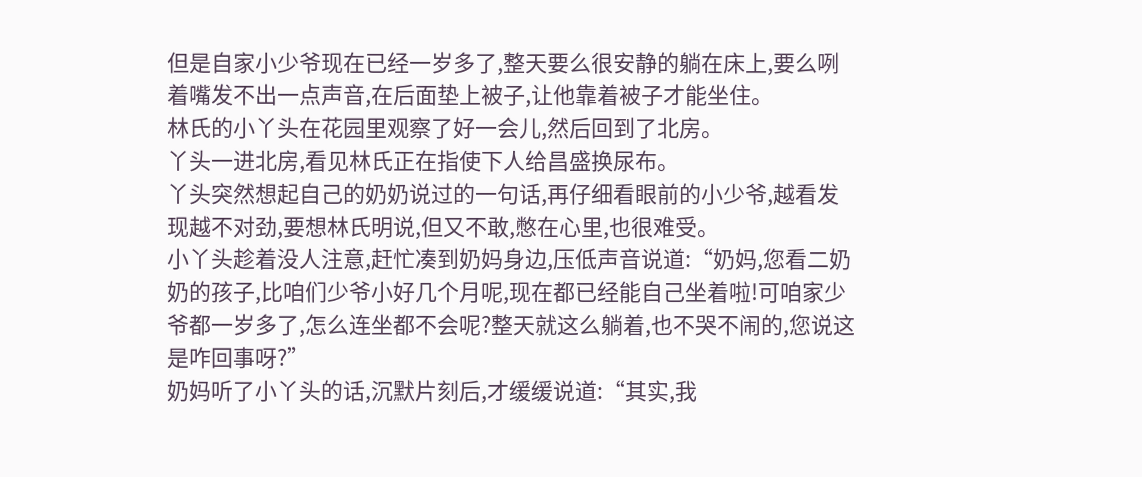但是自家小少爷现在已经一岁多了,整天要么很安静的躺在床上,要么咧着嘴发不出一点声音,在后面垫上被子,让他靠着被子才能坐住。
林氏的小丫头在花园里观察了好一会儿,然后回到了北房。
丫头一进北房,看见林氏正在指使下人给昌盛换尿布。
丫头突然想起自己的奶奶说过的一句话,再仔细看眼前的小少爷,越看发现越不对劲,要想林氏明说,但又不敢,憋在心里,也很难受。
小丫头趁着没人注意,赶忙凑到奶妈身边,压低声音说道:“奶妈,您看二奶奶的孩子,比咱们少爷小好几个月呢,现在都已经能自己坐着啦!可咱家少爷都一岁多了,怎么连坐都不会呢?整天就这么躺着,也不哭不闹的,您说这是咋回事呀?”
奶妈听了小丫头的话,沉默片刻后,才缓缓说道:“其实,我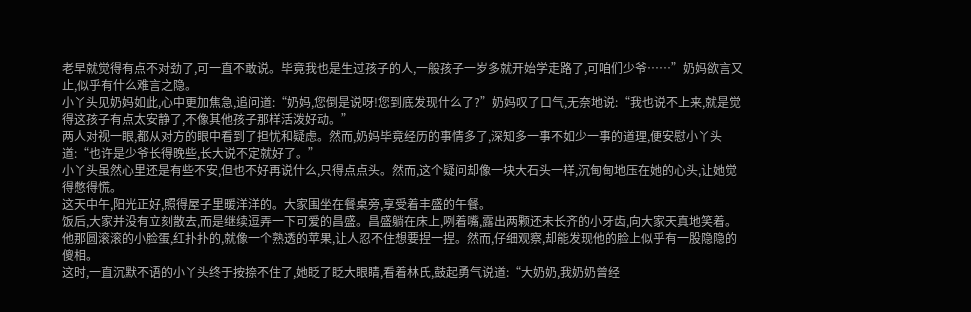老早就觉得有点不对劲了,可一直不敢说。毕竟我也是生过孩子的人,一般孩子一岁多就开始学走路了,可咱们少爷……”奶妈欲言又止,似乎有什么难言之隐。
小丫头见奶妈如此,心中更加焦急,追问道:“奶妈,您倒是说呀!您到底发现什么了?”奶妈叹了口气,无奈地说:“我也说不上来,就是觉得这孩子有点太安静了,不像其他孩子那样活泼好动。”
两人对视一眼,都从对方的眼中看到了担忧和疑虑。然而,奶妈毕竟经历的事情多了,深知多一事不如少一事的道理,便安慰小丫头道:“也许是少爷长得晚些,长大说不定就好了。”
小丫头虽然心里还是有些不安,但也不好再说什么,只得点点头。然而,这个疑问却像一块大石头一样,沉甸甸地压在她的心头,让她觉得憋得慌。
这天中午,阳光正好,照得屋子里暖洋洋的。大家围坐在餐桌旁,享受着丰盛的午餐。
饭后,大家并没有立刻散去,而是继续逗弄一下可爱的昌盛。昌盛躺在床上,咧着嘴,露出两颗还未长齐的小牙齿,向大家天真地笑着。
他那圆滚滚的小脸蛋,红扑扑的,就像一个熟透的苹果,让人忍不住想要捏一捏。然而,仔细观察,却能发现他的脸上似乎有一股隐隐的傻相。
这时,一直沉默不语的小丫头终于按捺不住了,她眨了眨大眼睛,看着林氏,鼓起勇气说道:“大奶奶,我奶奶曾经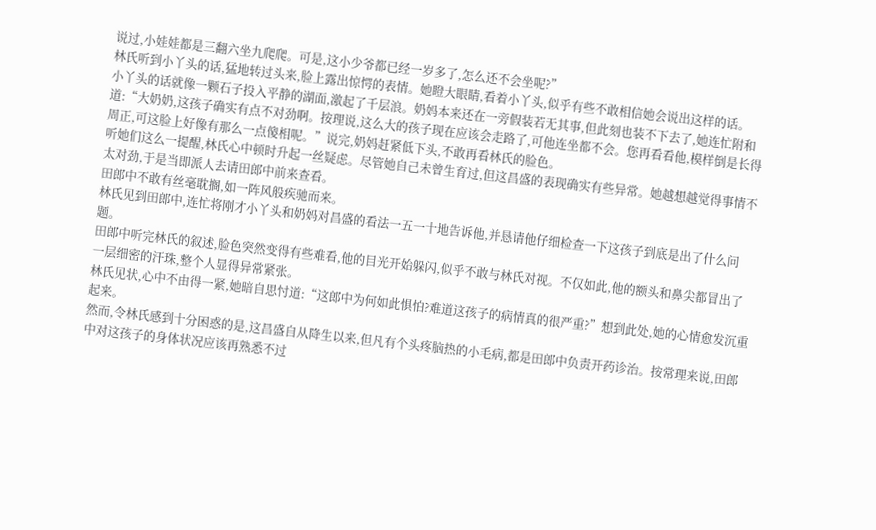说过,小娃娃都是三翻六坐九爬爬。可是,这小少爷都已经一岁多了,怎么还不会坐呢?”
林氏听到小丫头的话,猛地转过头来,脸上露出惊愕的表情。她瞪大眼睛,看着小丫头,似乎有些不敢相信她会说出这样的话。
小丫头的话就像一颗石子投入平静的湖面,激起了千层浪。奶妈本来还在一旁假装若无其事,但此刻也装不下去了,她连忙附和道:“大奶奶,这孩子确实有点不对劲啊。按理说,这么大的孩子现在应该会走路了,可他连坐都不会。您再看看他,模样倒是长得周正,可这脸上好像有那么一点傻相呢。”说完,奶妈赶紧低下头,不敢再看林氏的脸色。
听她们这么一提醒,林氏心中顿时升起一丝疑虑。尽管她自己未曾生育过,但这昌盛的表现确实有些异常。她越想越觉得事情不太对劲,于是当即派人去请田郎中前来查看。
田郎中不敢有丝毫耽搁,如一阵风般疾驰而来。
林氏见到田郎中,连忙将刚才小丫头和奶妈对昌盛的看法一五一十地告诉他,并恳请他仔细检查一下这孩子到底是出了什么问题。
田郎中听完林氏的叙述,脸色突然变得有些难看,他的目光开始躲闪,似乎不敢与林氏对视。不仅如此,他的额头和鼻尖都冒出了一层细密的汗珠,整个人显得异常紧张。
林氏见状,心中不由得一紧,她暗自思忖道:“这郎中为何如此惧怕?难道这孩子的病情真的很严重?”想到此处,她的心情愈发沉重起来。
然而,令林氏感到十分困惑的是,这昌盛自从降生以来,但凡有个头疼脑热的小毛病,都是田郎中负责开药诊治。按常理来说,田郎中对这孩子的身体状况应该再熟悉不过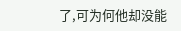了,可为何他却没能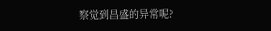察觉到昌盛的异常呢?